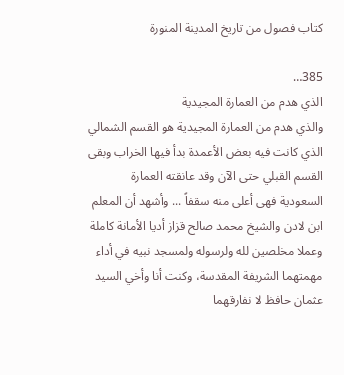كتاب فصول من تاريخ المدينة المنورة

385…
الذي هدم من العمارة المجيدية
والذي هدم من العمارة المجيدية هو القسم الشمالي الذي كانت فيه بعض الأعمدة بدأ فيها الخراب وبقى القسم القبلي حتى الآن وقد عانقته العمارة السعودية فهى أعلى منه سقفاً ... وأشهد أن المعلم ابن لادن والشيخ محمد صالح قزاز أديا الأمانة كاملة وعملا مخلصين لله ولرسوله ولمسجد نبيه في أداء مهمتهما الشريفة المقدسة، وكنت أنا وأخي السيد عثمان حافظ لا نفارقهما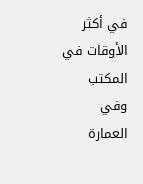في أكثر الأوقات في المكتب وفي العمارة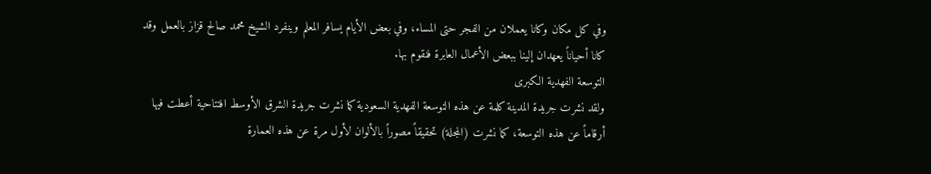وفي كل مكان وكانا يعملان من الفجر حتى المساء، وفي بعض الأيام يسافر المعلم وينفرد الشيخ محمد صالح قزاز بالعمل وقد كانا أحياناً يعهدان إلينا ببعض الأعمال العابرة فنقوم بها.
التوسعة الفهدية الكبرى
ولقد نشرت جريدة المدينة كلمة عن هذه التوسعة الفهدية السعودية كما نشرت جريدة الشرق الأوسط افتتاحية أعطت فيها أرقاماً عن هذه التوسعة، كما نشرت (المجلة) تحقيقاً مصوراً بالألوان لأول مرة عن هذه العمارة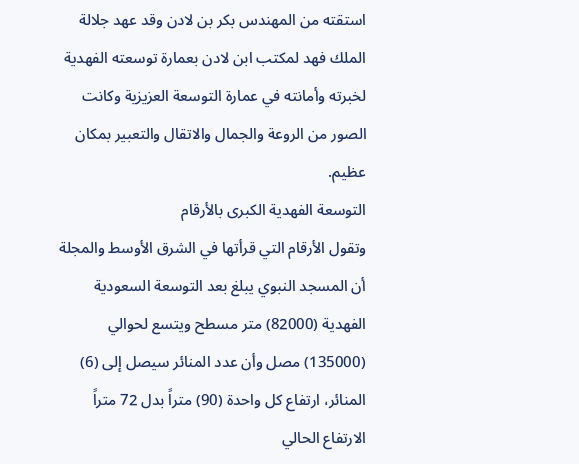استقته من المهندس بكر بن لادن وقد عهد جلالة الملك فهد لمكتب ابن لادن بعمارة توسعته الفهدية لخبرته وأمانته في عمارة التوسعة العزيزية وكانت الصور من الروعة والجمال والاتقال والتعبير بمكان عظيم.
التوسعة الفهدية الكبرى بالأرقام
وتقول الأرقام التي قرأتها في الشرق الأوسط والمجلة أن المسجد النبوي يبلغ بعد التوسعة السعودية الفهدية (82000) متر مسطح ويتسع لحوالي (135000) مصل وأن عدد المنائر سيصل إلى (6) المنائر، ارتفاع كل واحدة (90) متراً بدل 72 متراً الارتفاع الحالي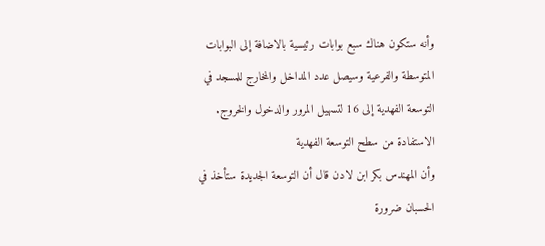وأنه ستكون هناك سبع بوابات رئيسية بالاضافة إلى البوابات المتوسطة والفرعية وسيصل عدد المداخل والمخارج للمسجد في التوسعة الفهدية إلى 16 لتسهيل المرور والدخول والخروج.
الاستفادة من سطح التوسعة الفهدية
وأن المهندس بكر ابن لادن قال أن التوسعة الجديدة ستأخذ في الحسبان ضرورة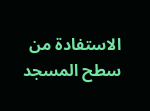الاستفادة من سطح المسجد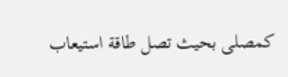كمصلى بحيث تصل طاقة استيعاب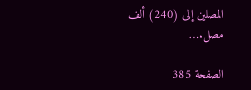المصلين إلى (240) ألف مصل.…

الصفحة 385